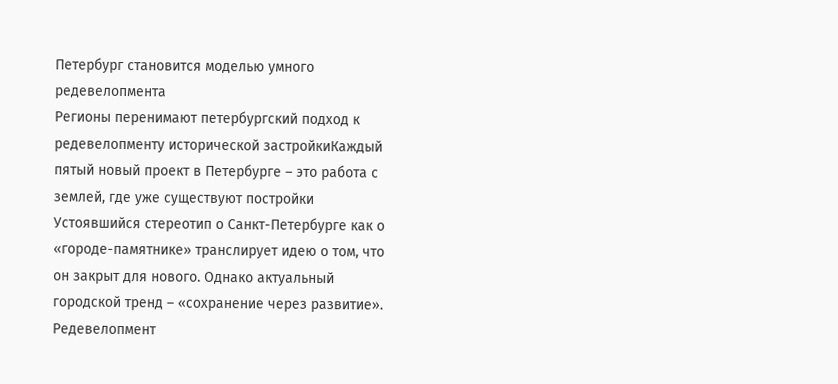Петербург становится моделью умного редевелопмента
Регионы перенимают петербургский подход к редевелопменту исторической застройкиКаждый пятый новый проект в Петербурге – это работа с землей, где уже существуют постройки
Устоявшийся стереотип о Санкт-Петербурге как о «городе-памятнике» транслирует идею о том, что он закрыт для нового. Однако актуальный городской тренд – «сохранение через развитие». Редевелопмент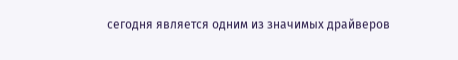сегодня является одним из значимых драйверов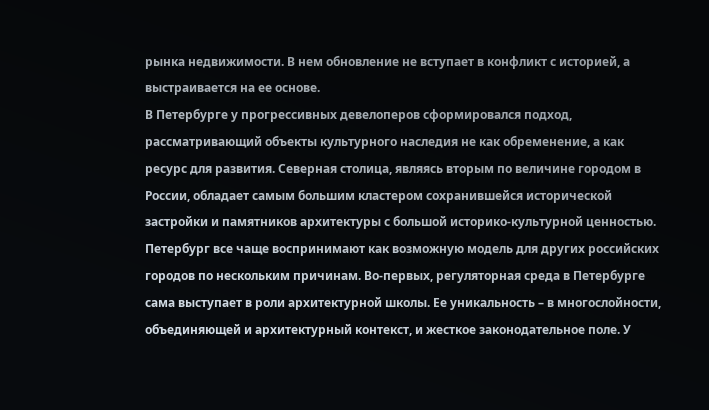рынка недвижимости. В нем обновление не вступает в конфликт с историей, а выстраивается на ее основе.
В Петербурге у прогрессивных девелоперов сформировался подход, рассматривающий объекты культурного наследия не как обременение, а как ресурс для развития. Северная столица, являясь вторым по величине городом в России, обладает самым большим кластером сохранившейся исторической застройки и памятников архитектуры с большой историко-культурной ценностью.
Петербург все чаще воспринимают как возможную модель для других российских городов по нескольким причинам. Во-первых, регуляторная среда в Петербурге сама выступает в роли архитектурной школы. Ее уникальность – в многослойности, объединяющей и архитектурный контекст, и жесткое законодательное поле. У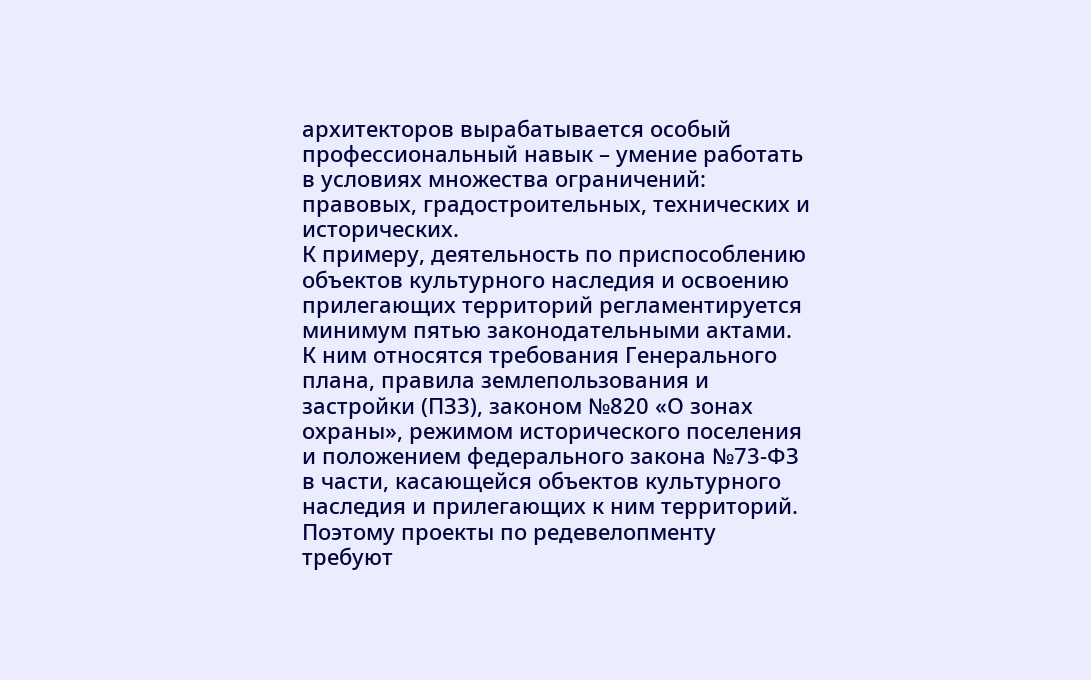архитекторов вырабатывается особый профессиональный навык – умение работать в условиях множества ограничений: правовых, градостроительных, технических и исторических.
К примеру, деятельность по приспособлению объектов культурного наследия и освоению прилегающих территорий регламентируется минимум пятью законодательными актами. К ним относятся требования Генерального плана, правила землепользования и застройки (ПЗЗ), законом №820 «О зонах охраны», режимом исторического поселения и положением федерального закона №73-ФЗ в части, касающейся объектов культурного наследия и прилегающих к ним территорий.
Поэтому проекты по редевелопменту требуют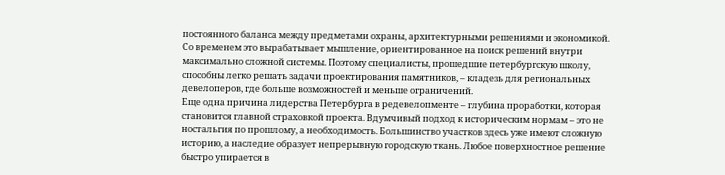постоянного баланса между предметами охраны, архитектурными решениями и экономикой. Со временем это вырабатывает мышление, ориентированное на поиск решений внутри максимально сложной системы. Поэтому специалисты, прошедшие петербургскую школу, способны легко решать задачи проектирования памятников, – кладезь для региональных девелоперов, где больше возможностей и меньше ограничений.
Еще одна причина лидерства Петербурга в редевелопменте – глубина проработки, которая становится главной страховкой проекта. Вдумчивый подход к историческим нормам – это не ностальгия по прошлому, а необходимость. Большинство участков здесь уже имеют сложную историю, а наследие образует непрерывную городскую ткань. Любое поверхностное решение быстро упирается в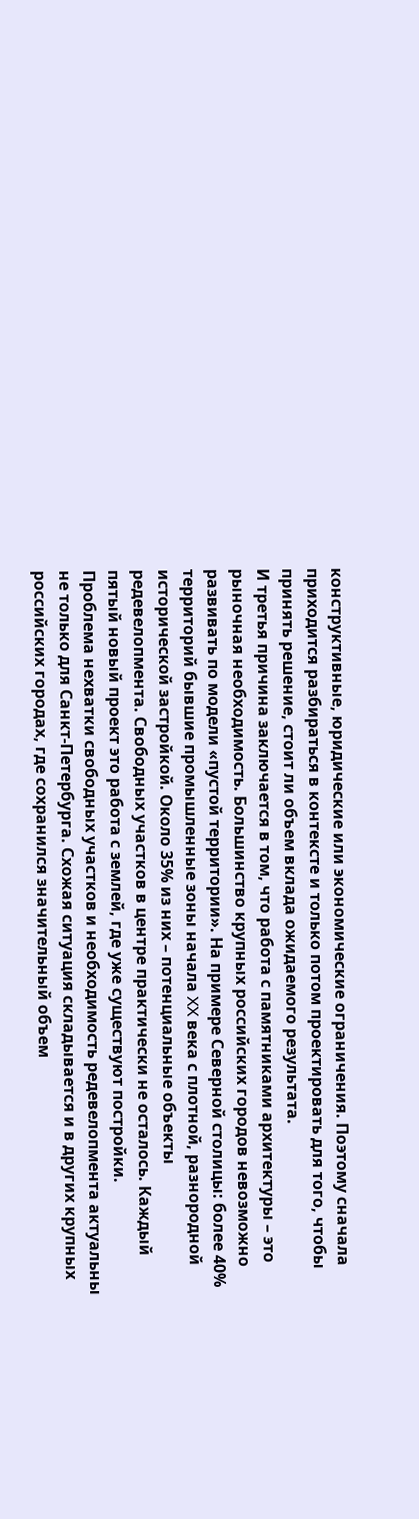конструктивные, юридические или экономические ограничения. Поэтому сначала приходится разбираться в контексте и только потом проектировать для того, чтобы принять решение, стоит ли объем вклада ожидаемого результата.
И третья причина заключается в том, что работа с памятниками архитектуры – это рыночная необходимость. Большинство крупных российских городов невозможно развивать по модели «пустой территории». На примере Северной столицы: более 40% территорий бывшие промышленные зоны начала XX века с плотной, разнородной исторической застройкой. Около 35% из них – потенциальные объекты редевелопмента. Свободных участков в центре практически не осталось. Каждый пятый новый проект это работа с землей, где уже существуют постройки.
Проблема нехватки свободных участков и необходимость редевелопмента актуальны не только для Санкт-Петербурга. Схожая ситуация складывается и в других крупных российских городах, где сохранился значительный объем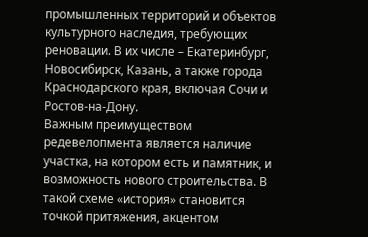промышленных территорий и объектов культурного наследия, требующих реновации. В их числе – Екатеринбург, Новосибирск, Казань, а также города Краснодарского края, включая Сочи и Ростов-на-Дону.
Важным преимуществом редевелопмента является наличие участка, на котором есть и памятник, и возможность нового строительства. В такой схеме «история» становится точкой притяжения, акцентом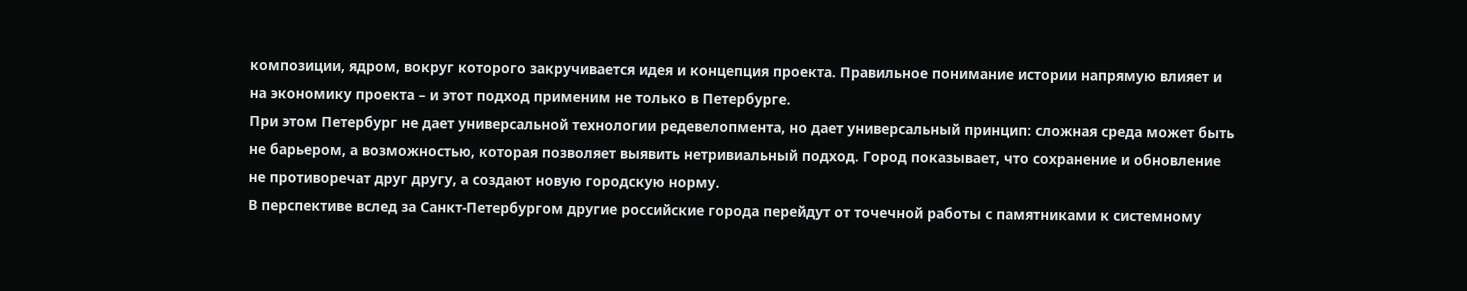композиции, ядром, вокруг которого закручивается идея и концепция проекта. Правильное понимание истории напрямую влияет и на экономику проекта – и этот подход применим не только в Петербурге.
При этом Петербург не дает универсальной технологии редевелопмента, но дает универсальный принцип: сложная среда может быть не барьером, а возможностью, которая позволяет выявить нетривиальный подход. Город показывает, что сохранение и обновление не противоречат друг другу, а создают новую городскую норму.
В перспективе вслед за Санкт-Петербургом другие российские города перейдут от точечной работы с памятниками к системному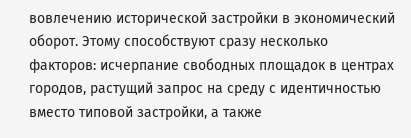вовлечению исторической застройки в экономический оборот. Этому способствуют сразу несколько факторов: исчерпание свободных площадок в центрах городов, растущий запрос на среду с идентичностью вместо типовой застройки, а также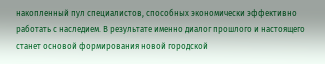накопленный пул специалистов, способных экономически эффективно работать с наследием. В результате именно диалог прошлого и настоящего станет основой формирования новой городской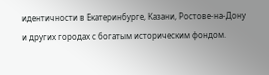идентичности в Екатеринбурге, Казани, Ростове-на-Дону и других городах с богатым историческим фондом.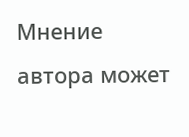Мнение автора может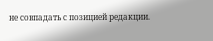не совпадать с позицией редакции.